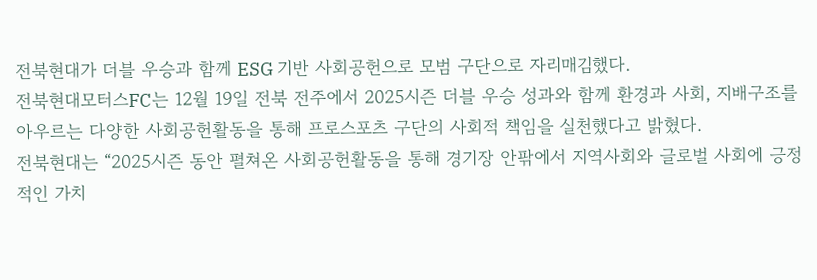전북현대가 더블 우승과 함께 ESG 기반 사회공헌으로 모범 구단으로 자리매김했다.
전북현대모터스FC는 12월 19일 전북 전주에서 2025시즌 더블 우승 성과와 함께 환경과 사회, 지배구조를 아우르는 다양한 사회공헌활동을 통해 프로스포츠 구단의 사회적 책임을 실천했다고 밝혔다.
전북현대는 “2025시즌 동안 펼쳐온 사회공헌활동을 통해 경기장 안팎에서 지역사회와 글로벌 사회에 긍정적인 가치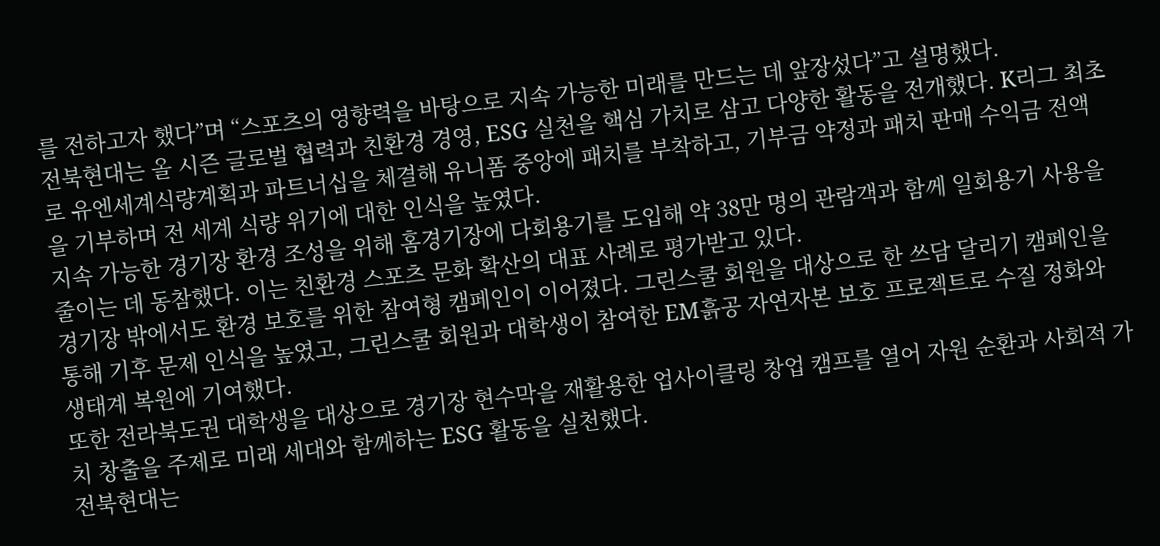를 전하고자 했다”며 “스포츠의 영향력을 바탕으로 지속 가능한 미래를 만드는 데 앞장섰다”고 설명했다.
전북현대는 올 시즌 글로벌 협력과 친환경 경영, ESG 실천을 핵심 가치로 삼고 다양한 활동을 전개했다. K리그 최초로 유엔세계식량계획과 파트너십을 체결해 유니폼 중앙에 패치를 부착하고, 기부금 약정과 패치 판매 수익금 전액을 기부하며 전 세계 식량 위기에 대한 인식을 높였다.
지속 가능한 경기장 환경 조성을 위해 홈경기장에 다회용기를 도입해 약 38만 명의 관람객과 함께 일회용기 사용을 줄이는 데 동참했다. 이는 친환경 스포츠 문화 확산의 대표 사례로 평가받고 있다.
경기장 밖에서도 환경 보호를 위한 참여형 캠페인이 이어졌다. 그린스쿨 회원을 대상으로 한 쓰담 달리기 캠페인을 통해 기후 문제 인식을 높였고, 그린스쿨 회원과 대학생이 참여한 EM흙공 자연자본 보호 프로젝트로 수질 정화와 생태계 복원에 기여했다.
또한 전라북도권 대학생을 대상으로 경기장 현수막을 재활용한 업사이클링 창업 캠프를 열어 자원 순환과 사회적 가치 창출을 주제로 미래 세대와 함께하는 ESG 활동을 실천했다.
전북현대는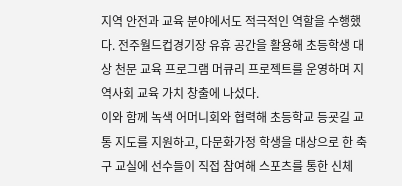지역 안전과 교육 분야에서도 적극적인 역할을 수행했다. 전주월드컵경기장 유휴 공간을 활용해 초등학생 대상 천문 교육 프로그램 머큐리 프로젝트를 운영하며 지역사회 교육 가치 창출에 나섰다.
이와 함께 녹색 어머니회와 협력해 초등학교 등굣길 교통 지도를 지원하고, 다문화가정 학생을 대상으로 한 축구 교실에 선수들이 직접 참여해 스포츠를 통한 신체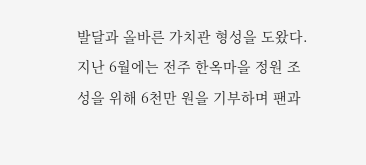발달과 올바른 가치관 형성을 도왔다.
지난 6월에는 전주 한옥마을 정원 조성을 위해 6천만 원을 기부하며 팬과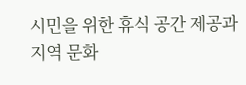시민을 위한 휴식 공간 제공과 지역 문화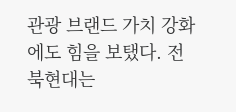관광 브랜드 가치 강화에도 힘을 보탰다. 전북현대는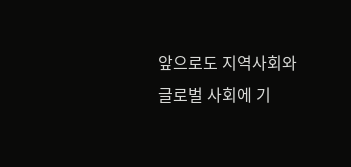앞으로도 지역사회와 글로벌 사회에 기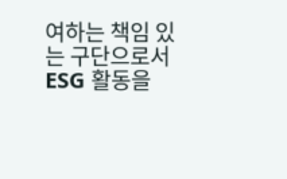여하는 책임 있는 구단으로서 ESG 활동을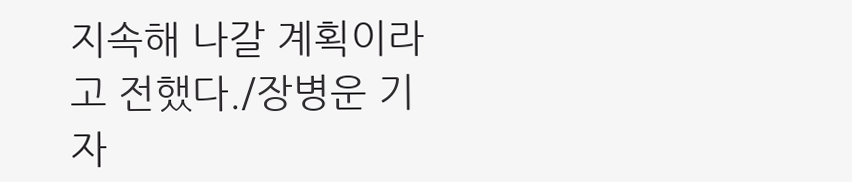지속해 나갈 계획이라고 전했다./장병운 기자